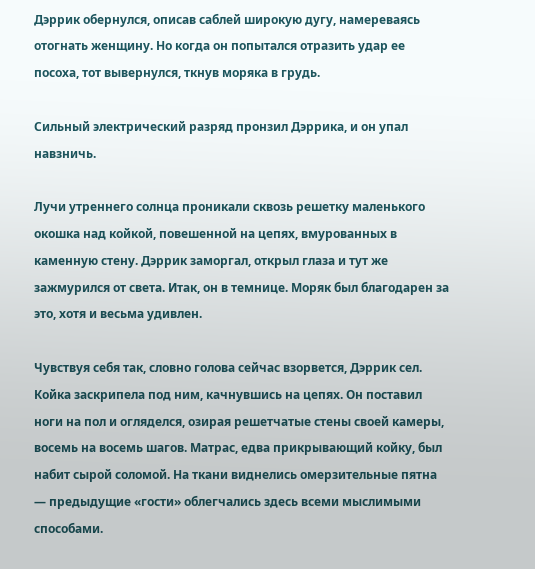Дэррик обернулся, описав саблей широкую дугу, намереваясь отогнать женщину. Но когда он попытался отразить удар ее посоха, тот вывернулся, ткнув моряка в грудь.

Сильный электрический разряд пронзил Дэррика, и он упал навзничь.

Лучи утреннего солнца проникали сквозь решетку маленького окошка над койкой, повешенной на цепях, вмурованных в каменную стену. Дэррик заморгал, открыл глаза и тут же зажмурился от света. Итак, он в темнице. Моряк был благодарен за это, хотя и весьма удивлен.

Чувствуя себя так, словно голова сейчас взорвется, Дэррик сел. Койка заскрипела под ним, качнувшись на цепях. Он поставил ноги на пол и огляделся, озирая решетчатые стены своей камеры, восемь на восемь шагов. Матрас, едва прикрывающий койку, был набит сырой соломой. На ткани виднелись омерзительные пятна — предыдущие «гости» облегчались здесь всеми мыслимыми способами.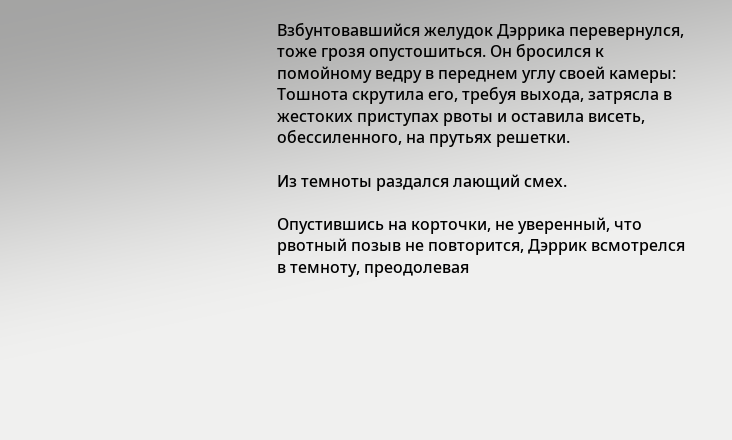Взбунтовавшийся желудок Дэррика перевернулся, тоже грозя опустошиться. Он бросился к помойному ведру в переднем углу своей камеры: Тошнота скрутила его, требуя выхода, затрясла в жестоких приступах рвоты и оставила висеть, обессиленного, на прутьях решетки.

Из темноты раздался лающий смех.

Опустившись на корточки, не уверенный, что рвотный позыв не повторится, Дэррик всмотрелся в темноту, преодолевая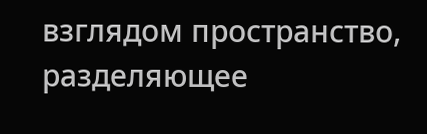взглядом пространство, разделяющее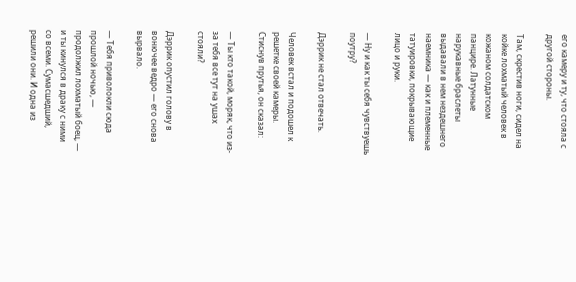его камеру и ту, что стояла с другой стороны.

Там, скрестив ноги, сидел на койке лохматый человек в кожаном солдатском панцире. Латунные нарукавные браслеты выдавали в нем нездешнего наемника — как и племенные татуировки, покрывающие лицо и руки.

— Ну и как ты себя чувствуешь поутру?

Дэррик не стал отвечать.

Человек встал и подошел к решетке своей камеры. Стиснув прутья, он сказал:

— Ты кто такой, моряк, что из-за тебя все тут на ушах стояли?

Дэррик опустил голову в вонючее ведро — его снова вырвало.

— Тебя приволокли сюда прошлой ночью, — продолжил лохматый боец, — и ты кинулся в драку с ними со всеми. Сумасшедший, решили они. И одна из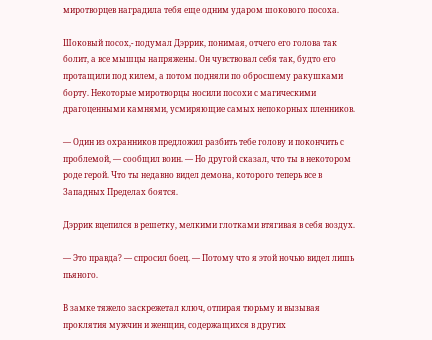миротворцев наградила тебя еще одним ударом шокового посоха.

Шоковый посох,- подумал Дэррик, понимая, отчего его голова так болит, а все мышцы напряжены. Он чувствовал себя так, будто его протащили под килем, а потом подняли по обросшему ракушками борту. Некоторые миротворцы носили посохи с магическими драгоценными камнями, усмиряющие самых непокорных пленников.

— Один из охранников предложил разбить тебе голову и покончить с проблемой, — сообщил воин. — Но другой сказал, что ты в некотором роде герой. Что ты недавно видел демона, которого теперь все в Западных Пределах боятся.

Дэррик вцепился в решетку, мелкими глотками втягивая в себя воздух.

— Это правда? — спросил боец. — Потому что я этой ночью видел лишь пьяного.

В замке тяжело заскрежетал ключ, отпирая тюрьму и вызывая проклятия мужчин и женщин, содержащихся в других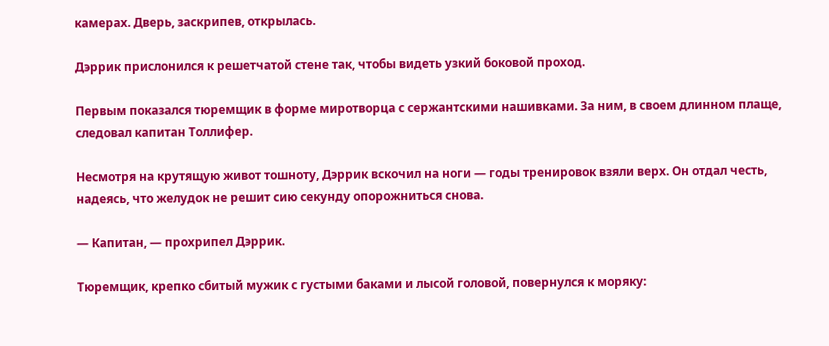камерах. Дверь, заскрипев, открылась.

Дэррик прислонился к решетчатой стене так, чтобы видеть узкий боковой проход.

Первым показался тюремщик в форме миротворца с сержантскими нашивками. За ним, в своем длинном плаще, следовал капитан Толлифер.

Несмотря на крутящую живот тошноту, Дэррик вскочил на ноги — годы тренировок взяли верх. Он отдал честь, надеясь, что желудок не решит сию секунду опорожниться снова.

— Капитан, — прохрипел Дэррик.

Тюремщик, крепко сбитый мужик с густыми баками и лысой головой, повернулся к моряку: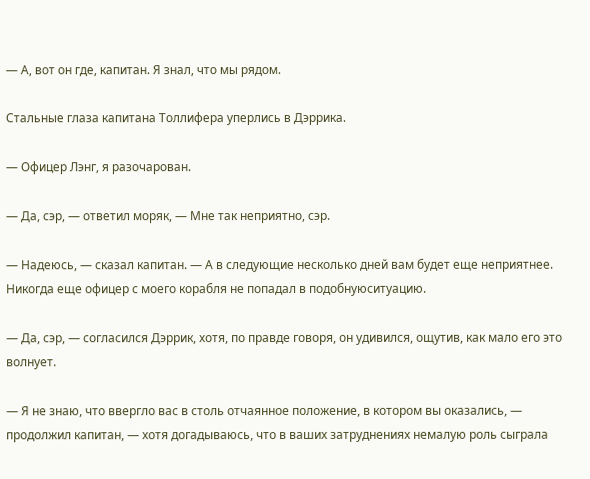— А, вот он где, капитан. Я знал, что мы рядом.

Стальные глаза капитана Толлифера уперлись в Дэррика.

— Офицер Лэнг, я разочарован.

— Да, сэр, — ответил моряк, — Мне так неприятно, сэр.

— Надеюсь, — сказал капитан. — А в следующие несколько дней вам будет еще неприятнее. Никогда еще офицер с моего корабля не попадал в подобнуюситуацию.

— Да, сэр, — согласился Дэррик, хотя, по правде говоря, он удивился, ощутив, как мало его это волнует.

— Я не знаю, что ввергло вас в столь отчаянное положение, в котором вы оказались, — продолжил капитан, — хотя догадываюсь, что в ваших затруднениях немалую роль сыграла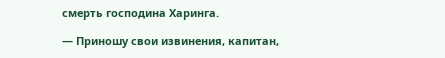смерть господина Харинга.

— Приношу свои извинения, капитан,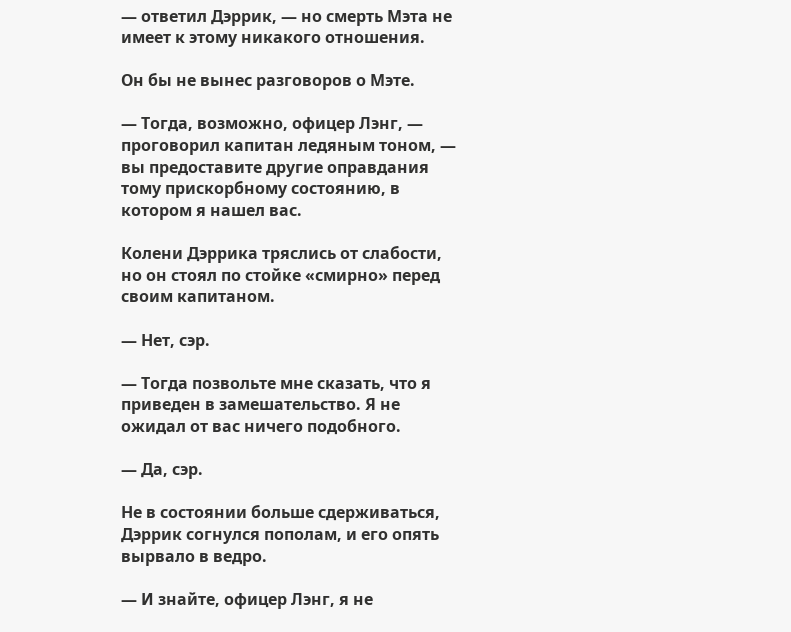— ответил Дэррик, — но смерть Мэта не имеет к этому никакого отношения.

Он бы не вынес разговоров о Мэте.

— Тогда, возможно, офицер Лэнг, — проговорил капитан ледяным тоном, — вы предоставите другие оправдания тому прискорбному состоянию, в котором я нашел вас.

Колени Дэррика тряслись от слабости, но он стоял по стойке «смирно» перед своим капитаном.

— Нет, сэр.

— Тогда позвольте мне сказать, что я приведен в замешательство. Я не ожидал от вас ничего подобного.

— Да, сэр.

Не в состоянии больше сдерживаться, Дэррик согнулся пополам, и его опять вырвало в ведро.

— И знайте, офицер Лэнг, я не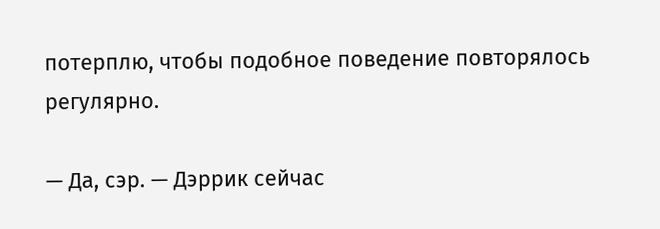потерплю, чтобы подобное поведение повторялось регулярно.

— Да, сэр. — Дэррик сейчас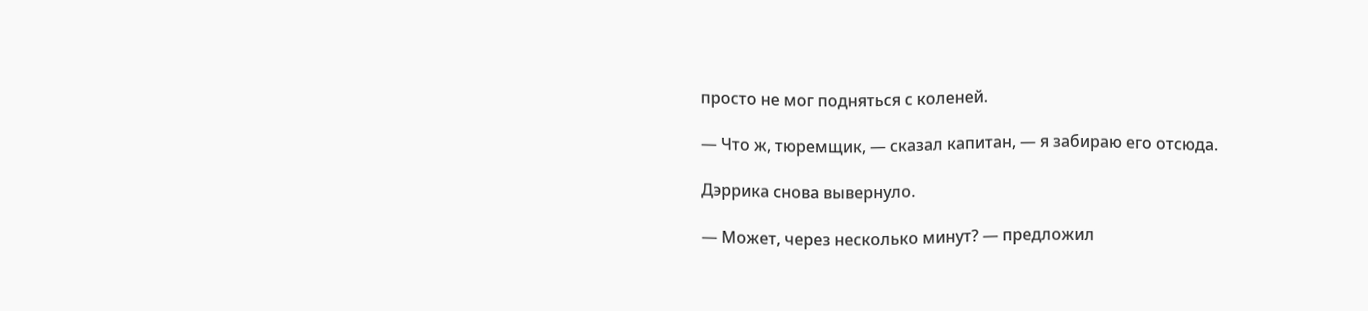просто не мог подняться с коленей.

— Что ж, тюремщик, — сказал капитан, — я забираю его отсюда.

Дэррика снова вывернуло.

— Может, через несколько минут? — предложил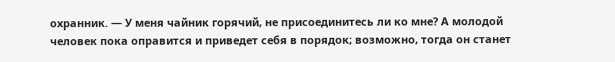охранник. — У меня чайник горячий, не присоединитесь ли ко мне? А молодой человек пока оправится и приведет себя в порядок; возможно, тогда он станет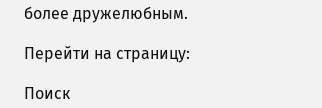более дружелюбным.

Перейти на страницу:

Поиск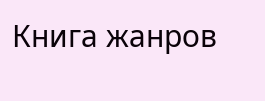Книга жанров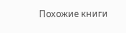Похожие книги